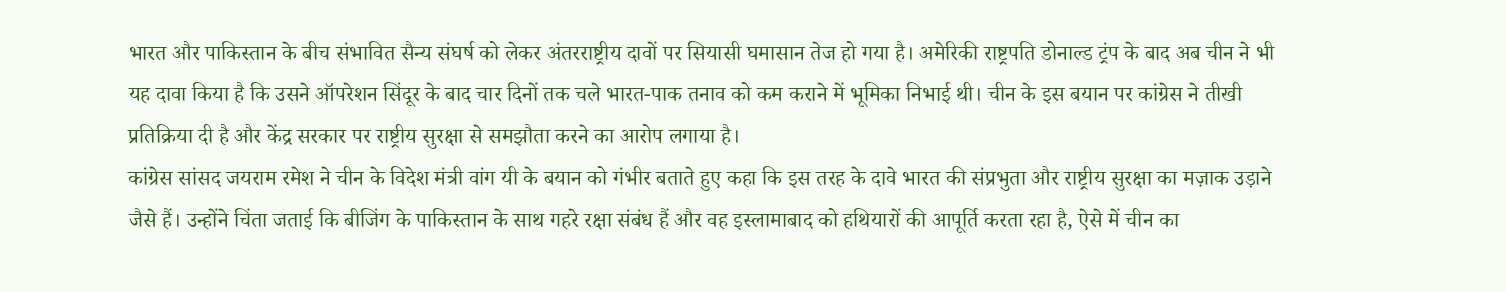भारत और पाकिस्तान के बीच संभावित सैन्य संघर्ष को लेकर अंतरराष्ट्रीय दावों पर सियासी घमासान तेज हो गया है। अमेरिकी राष्ट्रपति डोनाल्ड ट्रंप के बाद अब चीन ने भी यह दावा किया है कि उसने ऑपरेशन सिंदूर के बाद चार दिनों तक चले भारत-पाक तनाव को कम कराने में भूमिका निभाई थी। चीन के इस बयान पर कांग्रेस ने तीखी प्रतिक्रिया दी है और केंद्र सरकार पर राष्ट्रीय सुरक्षा से समझौता करने का आरोप लगाया है।
कांग्रेस सांसद जयराम रमेश ने चीन के विदेश मंत्री वांग यी के बयान को गंभीर बताते हुए कहा कि इस तरह के दावे भारत की संप्रभुता और राष्ट्रीय सुरक्षा का मज़ाक उड़ाने जैसे हैं। उन्होंने चिंता जताई कि बीजिंग के पाकिस्तान के साथ गहरे रक्षा संबंध हैं और वह इस्लामाबाद को हथियारों की आपूर्ति करता रहा है, ऐसे में चीन का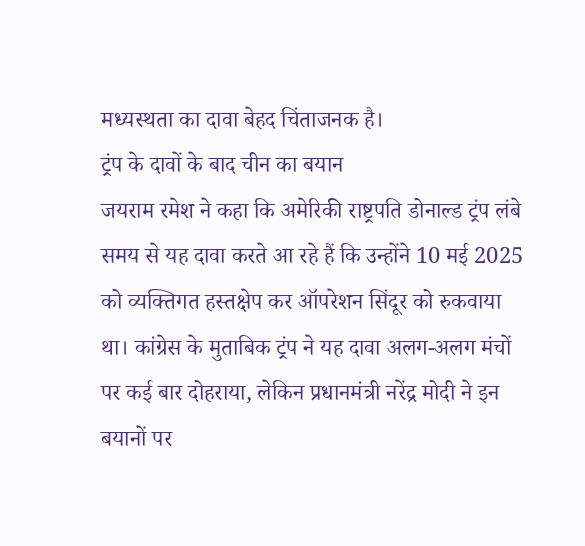मध्यस्थता का दावा बेहद चिंताजनक है।
ट्रंप के दावों के बाद चीन का बयान
जयराम रमेश ने कहा कि अमेरिकी राष्ट्रपति डोनाल्ड ट्रंप लंबे समय से यह दावा करते आ रहे हैं कि उन्होंने 10 मई 2025 को व्यक्तिगत हस्तक्षेप कर ऑपरेशन सिंदूर को रुकवाया था। कांग्रेस के मुताबिक ट्रंप ने यह दावा अलग-अलग मंचों पर कई बार दोहराया, लेकिन प्रधानमंत्री नरेंद्र मोदी ने इन बयानों पर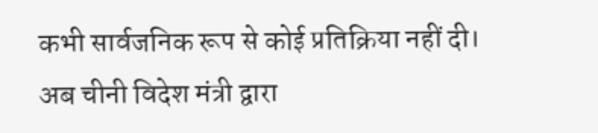कभी सार्वजनिक रूप से कोई प्रतिक्रिया नहीं दी।
अब चीनी विदेश मंत्री द्वारा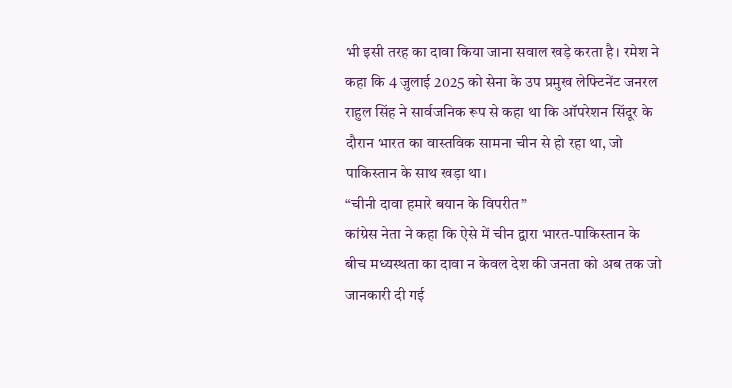भी इसी तरह का दावा किया जाना सवाल खड़े करता है। रमेश ने कहा कि 4 जुलाई 2025 को सेना के उप प्रमुख लेफ्टिनेंट जनरल राहुल सिंह ने सार्वजनिक रूप से कहा था कि ऑपरेशन सिंदूर के दौरान भारत का वास्तविक सामना चीन से हो रहा था, जो पाकिस्तान के साथ खड़ा था।
“चीनी दावा हमारे बयान के विपरीत”
कांग्रेस नेता ने कहा कि ऐसे में चीन द्वारा भारत-पाकिस्तान के बीच मध्यस्थता का दावा न केवल देश की जनता को अब तक जो जानकारी दी गई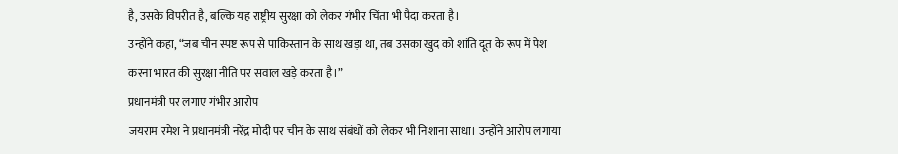है, उसके विपरीत है, बल्कि यह राष्ट्रीय सुरक्षा को लेकर गंभीर चिंता भी पैदा करता है।
उन्होंने कहा, “जब चीन स्पष्ट रूप से पाकिस्तान के साथ खड़ा था, तब उसका खुद को शांति दूत के रूप में पेश करना भारत की सुरक्षा नीति पर सवाल खड़े करता है।”
प्रधानमंत्री पर लगाए गंभीर आरोप
जयराम रमेश ने प्रधानमंत्री नरेंद्र मोदी पर चीन के साथ संबंधों को लेकर भी निशाना साधा। उन्होंने आरोप लगाया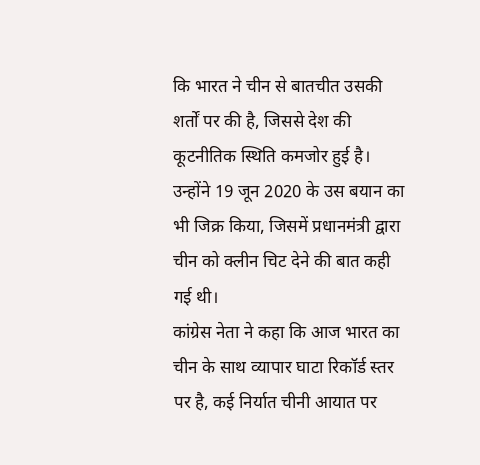कि भारत ने चीन से बातचीत उसकी शर्तों पर की है, जिससे देश की कूटनीतिक स्थिति कमजोर हुई है। उन्होंने 19 जून 2020 के उस बयान का भी जिक्र किया, जिसमें प्रधानमंत्री द्वारा चीन को क्लीन चिट देने की बात कही गई थी।
कांग्रेस नेता ने कहा कि आज भारत का चीन के साथ व्यापार घाटा रिकॉर्ड स्तर पर है, कई निर्यात चीनी आयात पर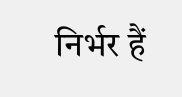निर्भर हैं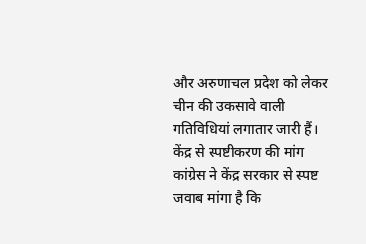और अरुणाचल प्रदेश को लेकर चीन की उकसावे वाली गतिविधियां लगातार जारी हैं।
केंद्र से स्पष्टीकरण की मांग
कांग्रेस ने केंद्र सरकार से स्पष्ट जवाब मांगा है कि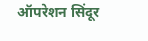ऑपरेशन सिंदूर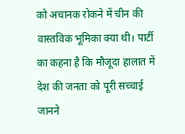को अचानक रोकने में चीन की वास्तविक भूमिका क्या थी। पार्टी का कहना है कि मौजूदा हालात में देश की जनता को पूरी सच्चाई जानने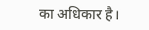का अधिकार है।